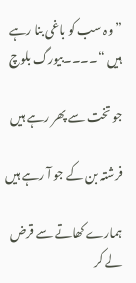” وہ سب کو باغی بنا رہے ہیں “۔۔۔۔بیورگ بلوچ

جو تخت سے پھر رہے ہیں

فرشتہ بن کے جو آ رہے ہیں

ہمارے کھاتے سے قرض لے کر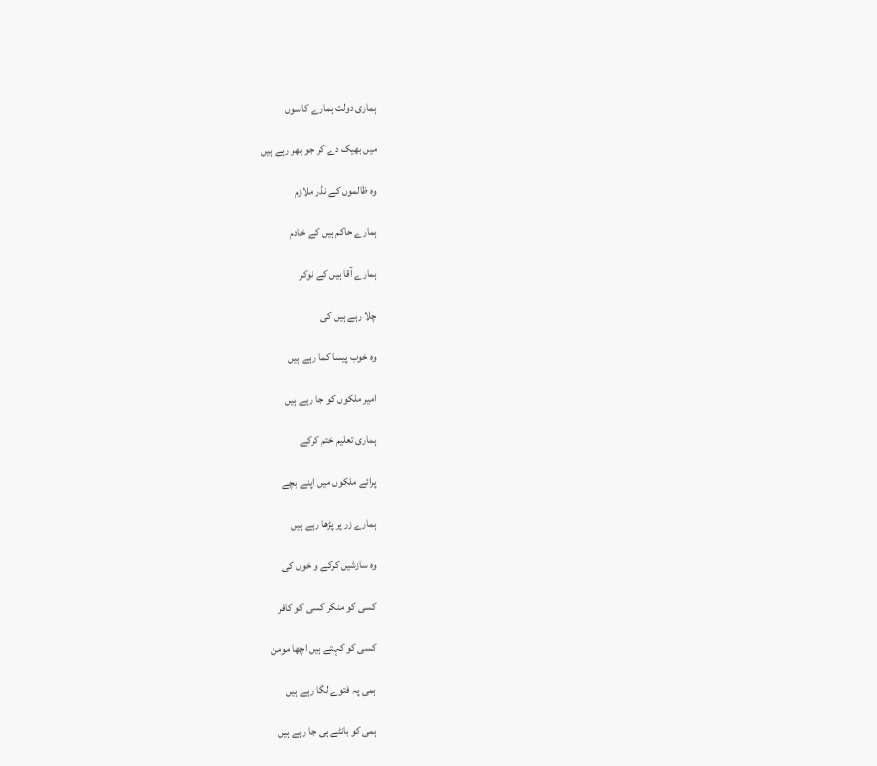ہماری دولت ہمارے کاسوں

میں بھیک دے کر جو بھر رہے ہیں

وہ ظالموں کے نڈر ملازم

ہمارے حاکم ہیں کے خادم

ہمارے آقا ہیں کے نوکر

چلا رہے ہیں کی

وہ خوب پیسا کما رہے ہیں

امیر ملکوں کو جا رہے ہیں

ہماری تعلیم ختم کرکے

پرائے ملکوں میں اپنے بچے

ہمارے زر پر پڑھا رہے ہیں

وہ سازشیں کرکے و خوں کی

کسی کو منکر کسی کو کافر

کسی کو کہتے ہیں اچھا مومن

ہمی پہ فتوے لگا رہے ہیں

ہمی کو بانٹے ہی جا رہے ہیں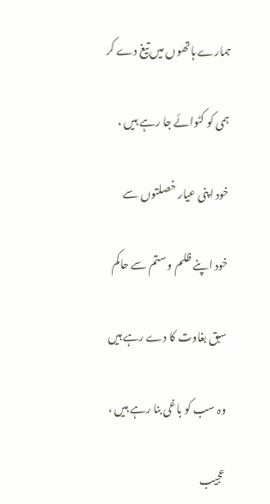ہمارے ہاتھوں میں تیغ دے کر

ہمی کو کٹوائے جا رہے ہیں ،

خود اپنی عیار خصلتوں سے

خود اپنے ظلم و ستم سے حاکم

سبق بغاوت کا دے رہے ہیں

وہ سب کو باغی بنا رہے ہیں ،

عجیب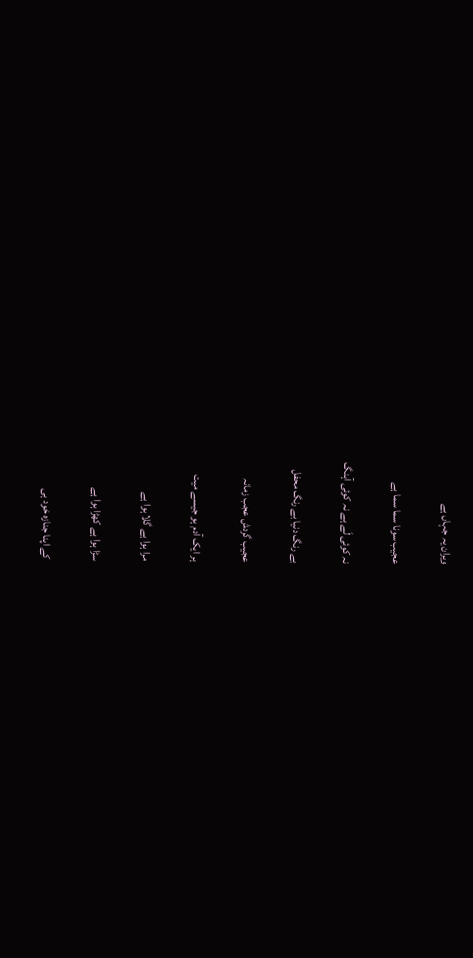ویران یہ جہاں ہے

عجیب سونا سما سما ہے

نہ کوئی لَے ہے نہ کوئی آہنگ

بے رنگ دنیا بے رنگ محفل

عجیب گردش عجب زمانہ

ہر ایک آدم ہو جیسے میت

مرا ہوا ہے گلا ہوا ہے

سڑا ہوا ہے کھڑا ہوا ہے

کے اپنا جنازہ خود ہی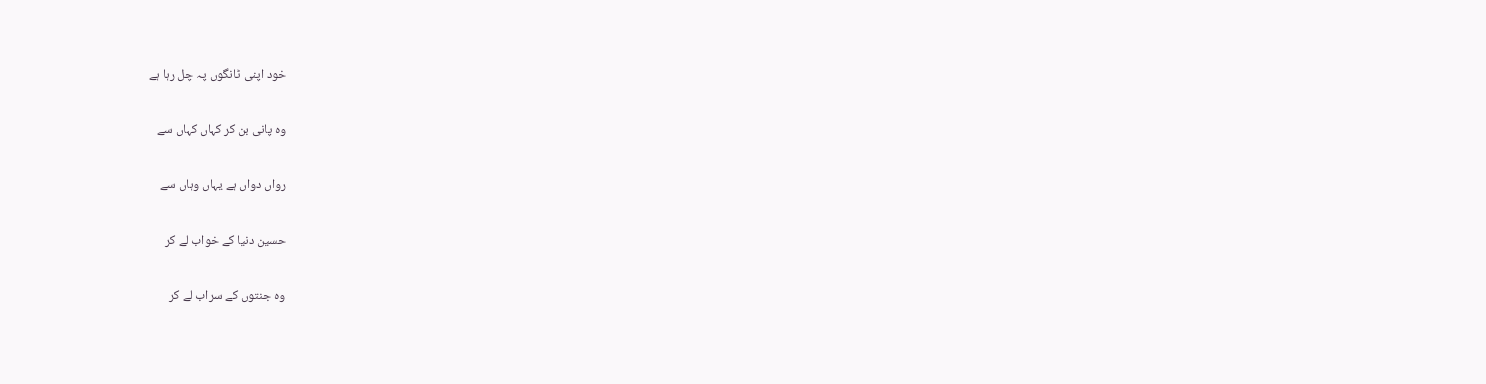خود اپنی ٹانگوں پہ چل رہا ہے

وہ پانی بن کر کہاں کہاں سے

رواں دواں ہے یہاں وہاں سے

حسین دنیا کے خواب لے کر

وہ جنتوں کے سراب لے کر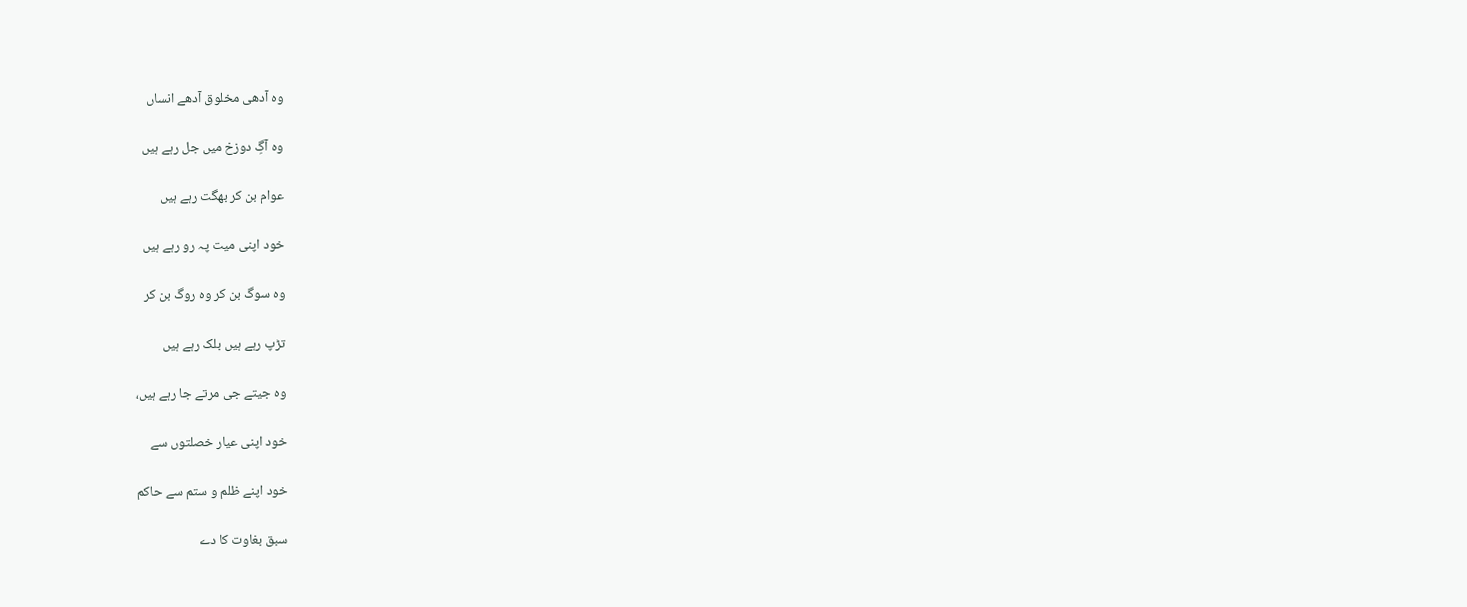وہ آدھی مخلوق آدھے انساں

وہ آگِ دوزخ میں جل رہے ہیں

عوام بن کر بھگت رہے ہیں

خود اپنی میت پہ رو رہے ہیں

وہ سوگ بن کر وہ روگ بن کر

تڑپ رہے ہیں بلک رہے ہیں

وہ جیتے جی مرتے جا رہے ہیں،

خود اپنی عیار خصلتوں سے

خود اپنے ظلم و ستم سے حاکم

سبق بغاوت کا دے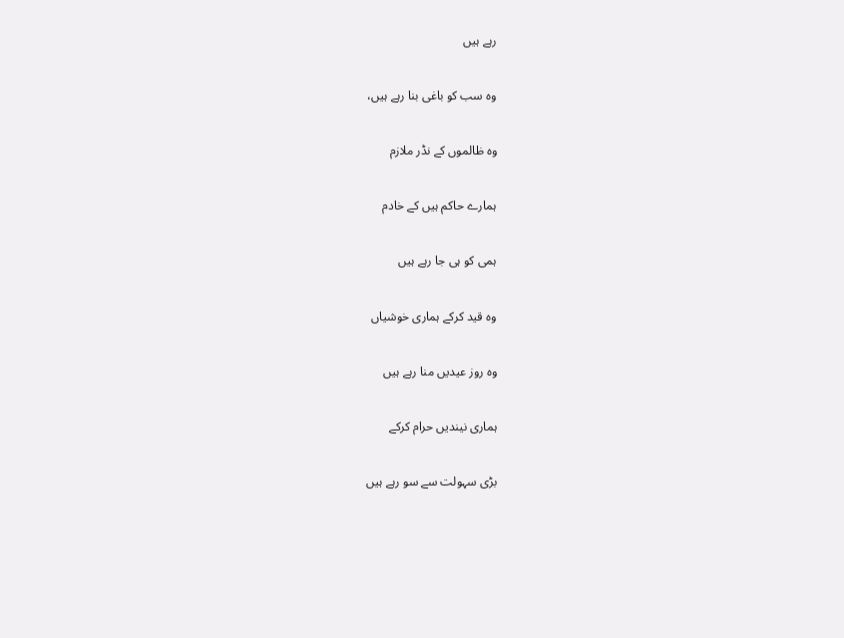رہے ہیں

وہ سب کو باغی بنا رہے ہیں،

وہ ظالموں کے نڈر ملازم

ہمارے حاکم ہیں کے خادم

ہمی کو ہی جا رہے ہیں

وہ قید کرکے ہماری خوشیاں

وہ روز عیدیں منا رہے ہیں

ہماری نیندیں حرام کرکے

بڑی سہولت سے سو رہے ہیں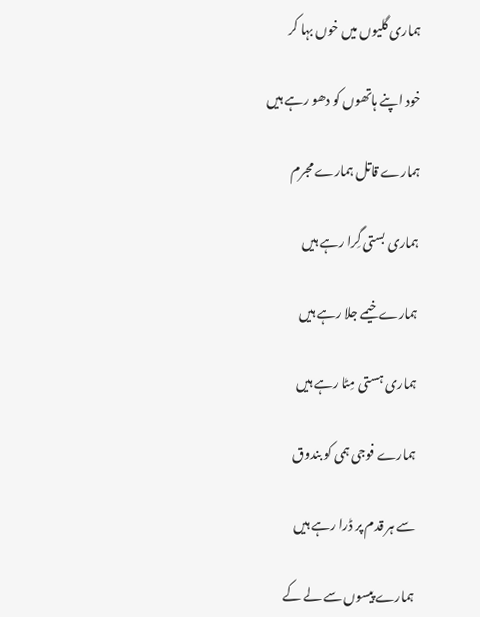ہماری گلیوں میں خوں بہا کر

خود اپنے ہاتھوں کو دھو رہے ہیں

ہمارے قاتل ہمارے مجرم

ہماری بستی گِرا رہے ہیں

ہمارے خیمے جلا رہے ہیں

ہماری ہستی مِٹا رہے ہیں

ہمارے فوجی ہمی کو بندوق

سے ہر قدم پر ڈرا رہے ہیں

ہمارے پیسوں سے لے کے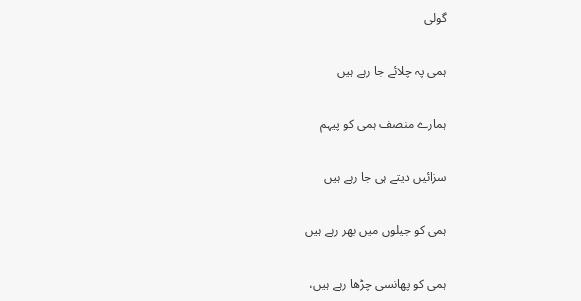گولی

ہمی پہ چلائے جا رہے ہیں

ہمارے منصف ہمی کو پیہم

سزائیں دیتے ہی جا رہے ہیں

ہمی کو جیلوں میں بھر رہے ہیں

ہمی کو پھانسی چڑھا رہے ہیں،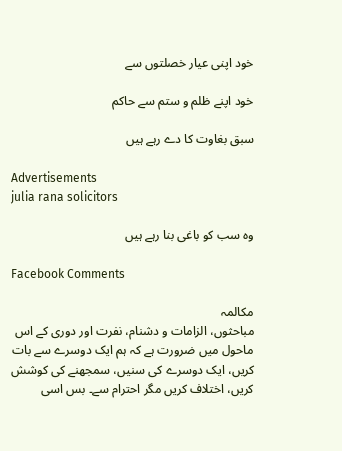خود اپنی عیار خصلتوں سے

خود اپنے ظلم و ستم سے حاکم

سبق بغاوت کا دے رہے ہیں

Advertisements
julia rana solicitors

وہ سب کو باغی بنا رہے ہیں

Facebook Comments

مکالمہ
مباحثوں، الزامات و دشنام، نفرت اور دوری کے اس ماحول میں ضرورت ہے کہ ہم ایک دوسرے سے بات کریں، ایک دوسرے کی سنیں، سمجھنے کی کوشش کریں، اختلاف کریں مگر احترام سے۔ بس اسی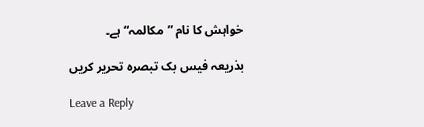خواہش کا نام ”مکالمہ“ ہے۔

بذریعہ فیس بک تبصرہ تحریر کریں

Leave a Reply